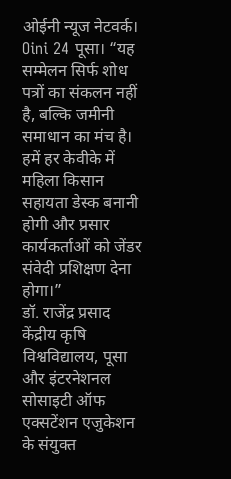ओईनी न्यूज नेटवर्क।
Oini 24 पूसा। “यह सम्मेलन सिर्फ शोध पत्रों का संकलन नहीं है, बल्कि जमीनी समाधान का मंच है। हमें हर केवीके में महिला किसान सहायता डेस्क बनानी होगी और प्रसार कार्यकर्ताओं को जेंडर संवेदी प्रशिक्षण देना होगा।”
डॉ. राजेंद्र प्रसाद केंद्रीय कृषि विश्वविद्यालय, पूसा और इंटरनेशनल सोसाइटी ऑफ एक्सटेंशन एजुकेशन के संयुक्त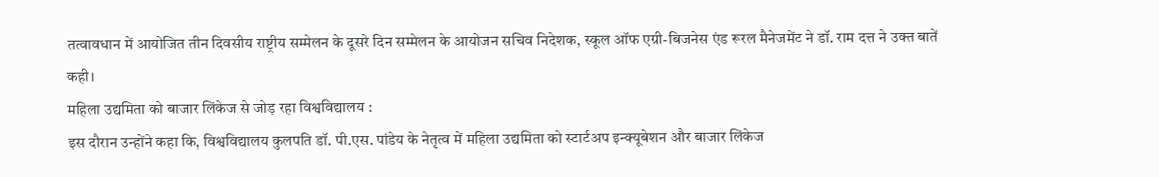तत्वावधान में आयोजित तीन दिवसीय राष्ट्रीय सम्मेलन के दूसरे दिन सम्मेलन के आयोजन सचिव निदेशक, स्कूल ऑफ एग्री-बिजनेस एंड रूरल मैनेजमेंट ने डॉ. राम दत्त ने उक्त बातें कही।
महिला उद्यमिता को बाजार लिंकेज से जोड़ रहा विश्वविद्यालय :
इस दौरान उन्होंने कहा कि, विश्वविद्यालय कुलपति डॉ. पी.एस. पांडेय के नेतृत्व में महिला उद्यमिता को स्टार्टअप इन्क्यूबेशन और बाजार लिंकेज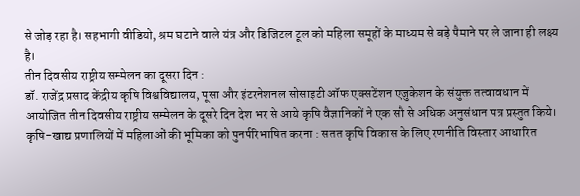से जोड़ रहा है। सहभागी वीडियो, श्रम घटाने वाले यंत्र और डिजिटल टूल को महिला समूहों के माध्यम से बड़े पैमाने पर ले जाना ही लक्ष्य है।
तीन दिवसीय राष्ट्रीय सम्मेलन का दूसरा दिन :
डॉ. राजेंद्र प्रसाद केंद्रीय कृषि विश्वविद्यालय, पूसा और इंटरनेशनल सोसाइटी ऑफ एक्सटेंशन एजुकेशन के संयुक्त तत्वावधान में आयोजित तीन दिवसीय राष्ट्रीय सम्मेलन के दूसरे दिन देश भर से आये कृषि वैज्ञानिकों ने एक सौ से अधिक अनुसंधान पत्र प्रस्तुत किये। कृषि-खाद्य प्रणालियों में महिलाओं की भूमिका को पुनर्परिभाषित करना : सतत कृषि विकास के लिए रणनीति विस्तार आधारित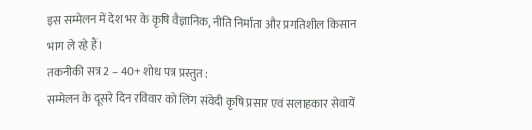इस सम्मेलन में देश भर के कृषि वैज्ञानिक, नीति निर्माता और प्रगतिशील किसान भाग ले रहे हैं।
तकनीकी सत्र 2 – 40+ शोध पत्र प्रस्तुत :
सम्मेलन के दूसरे दिन रविवार को लिंग संवेदी कृषि प्रसार एवं सलाहकार सेवायें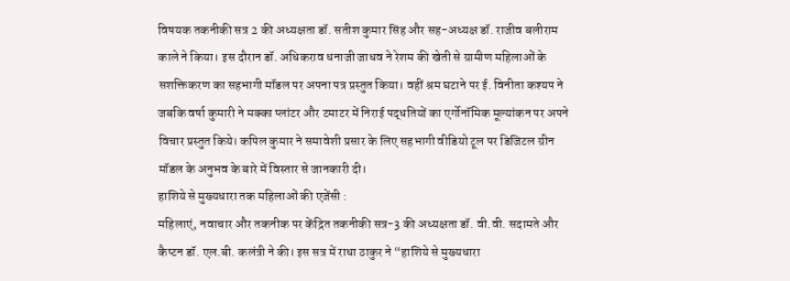विषयक तकनीकी सत्र 2 की अध्यक्षता डॉ. सतीश कुमार सिंह और सह-अध्यक्ष डॉ. राजीव बलीराम काले ने किया। इस दौरान डॉ. अधिकराव धनाजी जाधव ने रेशम की खेती से ग्रामीण महिलाओं के सशक्तिकरण का सहभागी मॉडल पर अपना पत्र प्रस्तुत किया। वहीं श्रम घटाने पर ई. विनीता कश्यप ने जबकि वर्षा कुमारी ने मक्का प्लांटर और टमाटर में निराई पद्धतियों का एर्गोनॉमिक मूल्यांकन पर अपने विचार प्रस्तुत किये। कपिल कुमार ने समावेशी प्रसार के लिए सहभागी वीडियो टूल पर डिजिटल ग्रीन मॉडल के अनुभव के बारे में विस्तार से जानकारी दी।
हाशिये से मुख्यधारा तक महिलाओं की एजेंसी :
महिलाएं, नवाचार और तकनीक पर केंद्रित तकनीकी सत्र-3 की अध्यक्षता डॉ. वी.वी. सदामते और कैप्टन डॉ. एल.बी. कलंत्री ने की। इस सत्र में राधा ठाकुर ने “हाशिये से मुख्यधारा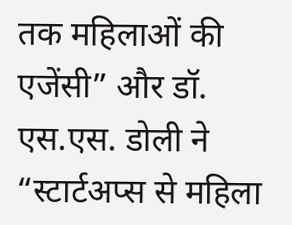तक महिलाओं की एजेंसी” और डॉ. एस.एस. डोली ने “स्टार्टअप्स से महिला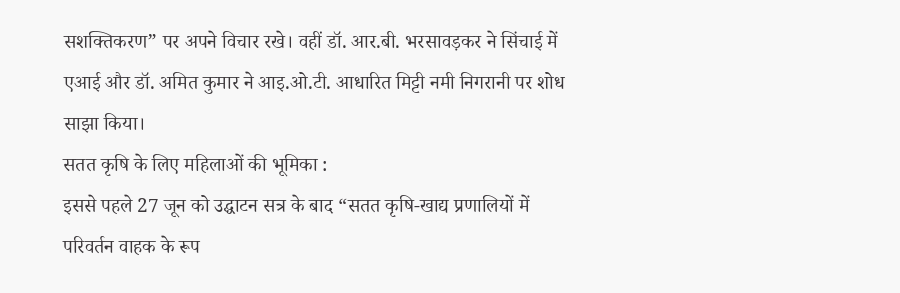सशक्तिकरण” पर अपने विचार रखे। वहीं डॉ. आर.बी. भरसावड़कर ने सिंचाई में एआई और डॉ. अमित कुमार ने आइ.ओ.टी. आधारित मिट्टी नमी निगरानी पर शोध साझा किया।
सतत कृषि के लिए महिलाओं की भूमिका :
इससे पहले 27 जून को उद्घाटन सत्र के बाद “सतत कृषि-खाद्य प्रणालियों में परिवर्तन वाहक के रूप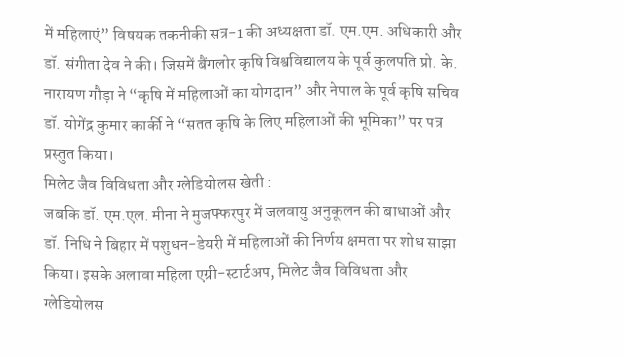में महिलाएं” विषयक तकनीकी सत्र-1 की अध्यक्षता डॉ. एम.एम. अधिकारी और डॉ. संगीता देव ने की। जिसमें बैंगलोर कृषि विश्वविद्यालय के पूर्व कुलपति प्रो. के. नारायण गौड़ा ने “कृषि में महिलाओं का योगदान” और नेपाल के पूर्व कृषि सचिव डॉ. योगेंद्र कुमार कार्की ने “सतत कृषि के लिए महिलाओं की भूमिका” पर पत्र प्रस्तुत किया।
मिलेट जैव विविधता और ग्लेडियोलस खेती :
जबकि डॉ. एम.एल. मीना ने मुजफ्फरपुर में जलवायु अनुकूलन की बाधाओं और डॉ. निधि ने बिहार में पशुधन-डेयरी में महिलाओं की निर्णय क्षमता पर शोध साझा किया। इसके अलावा महिला एग्री-स्टार्टअप, मिलेट जैव विविधता और ग्लेडियोलस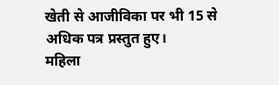खेती से आजीविका पर भी 15 से अधिक पत्र प्रस्तुत हुए।
महिला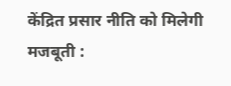केंद्रित प्रसार नीति को मिलेगी मजबूती :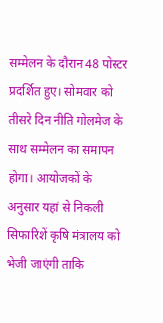सम्मेलन के दौरान 48 पोस्टर प्रदर्शित हुए। सोमवार को तीसरे दिन नीति गोलमेज के साथ सम्मेलन का समापन होगा। आयोजकों के अनुसार यहां से निकली सिफारिशें कृषि मंत्रालय को भेजी जाएंगी ताकि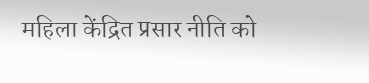महिला केंद्रित प्रसार नीति को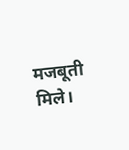मजबूती मिले।